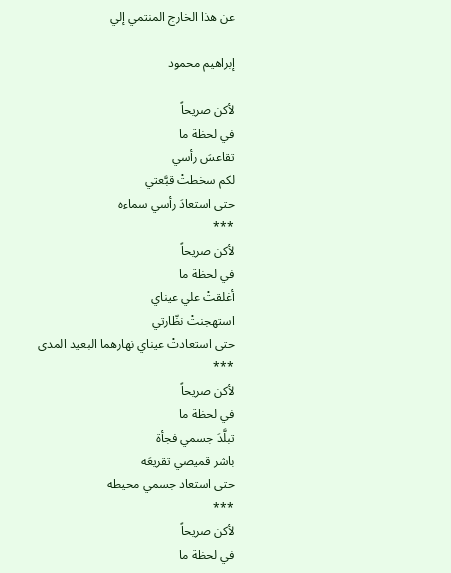عن هذا الخارج المنتمي إلي

إبراهيم محمود

لأكن صريحاً
في لحظة ما
تقاعسَ رأسي
لكم سخطتْ قبَّعتي
حتى استعادَ رأسي سماءه
***
لأكن صريحاً
في لحظة ما
أغلقتْ علي عيناي
استهجنتْ نظّارتي
حتى استعادتْ عيناي نهارهما البعيد المدى
***
لأكن صريحاً
في لحظة ما
تبلَّدَ جسمي فجأة
باشر قميصي تقريعَه
حتى استعاد جسمي محيطه
***
لأكن صريحاً
في لحظة ما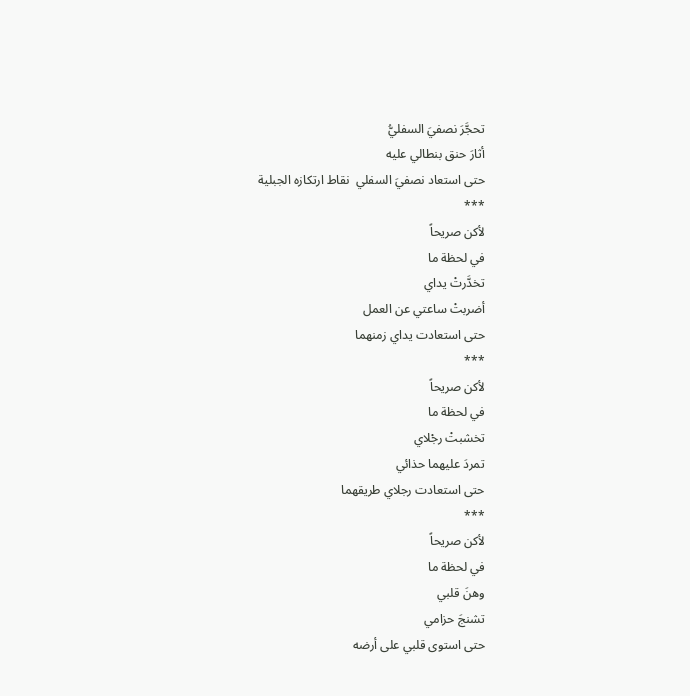تحجَّرَ نصفيَ السفليُّ
أثارَ حنق بنطالي عليه
حتى استعاد نصفيَ السفلي  نقاط ارتكازه الجبلية
***
لأكن صريحاً
في لحظة ما
تخدَّرتْ يداي
أضربتْ ساعتي عن العمل
حتى استعادت يداي زمنهما
***
لأكن صريحاً
في لحظة ما
تخشبتْ رجْلاي
تمردَ عليهما حذائي
حتى استعادت رجلاي طريقهما
***
لأكن صريحاً
في لحظة ما
وهنَ قلبي
تشنجَ حزامي
حتى استوى قلبي على أرضه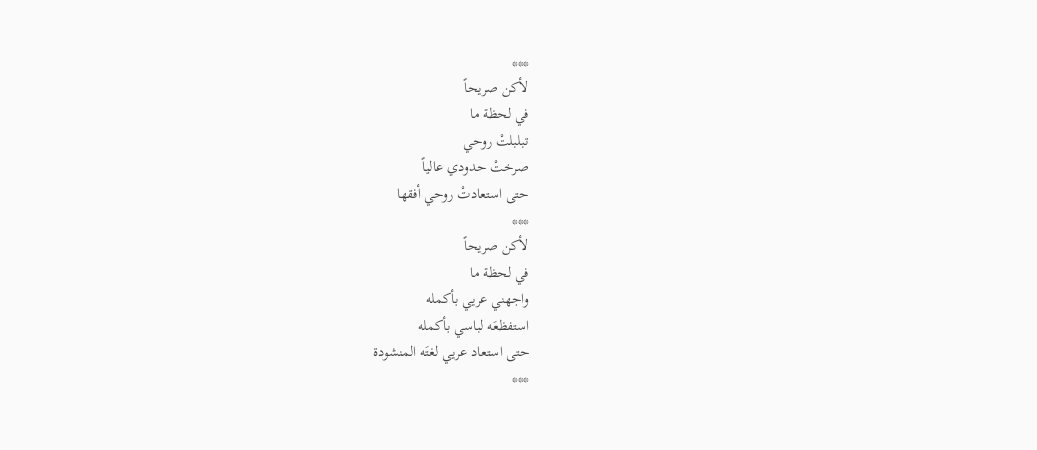***
لأكن صريحاً
في لحظة ما
تبلبلتْ روحي
صرختْ حدودي عالياً
حتى استعادتْ روحي أفقها
***
لأكن صريحاً
في لحظة ما
واجهني عريي بأكمله
استفظعَه لباسي بأكمله
حتى استعاد عريي لغتَه المنشودة
***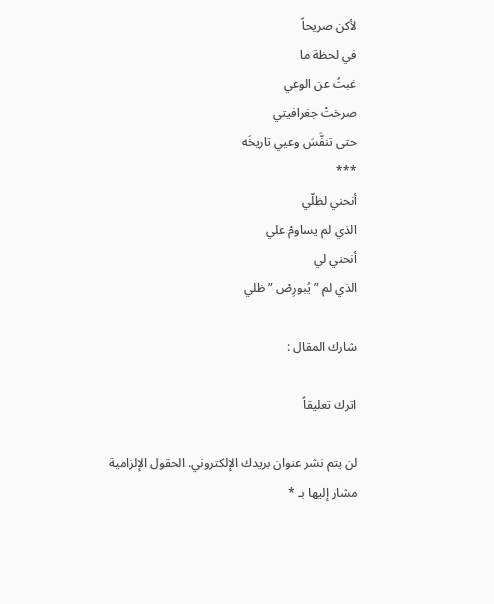لأكن صريحاً
في لحظة ما
غبتُ عن الوعي
صرختْ جغرافيتي
حتى تنفَّسَ وعيي تاريخَه
***
أنحني لظلّي
الذي لم يساومْ علي
أنحني لي
الذي لم ” يُبورِصْ ” ظلي

شارك المقال :

اترك تعليقاً

لن يتم نشر عنوان بريدك الإلكتروني. الحقول الإلزامية مشار إليها بـ *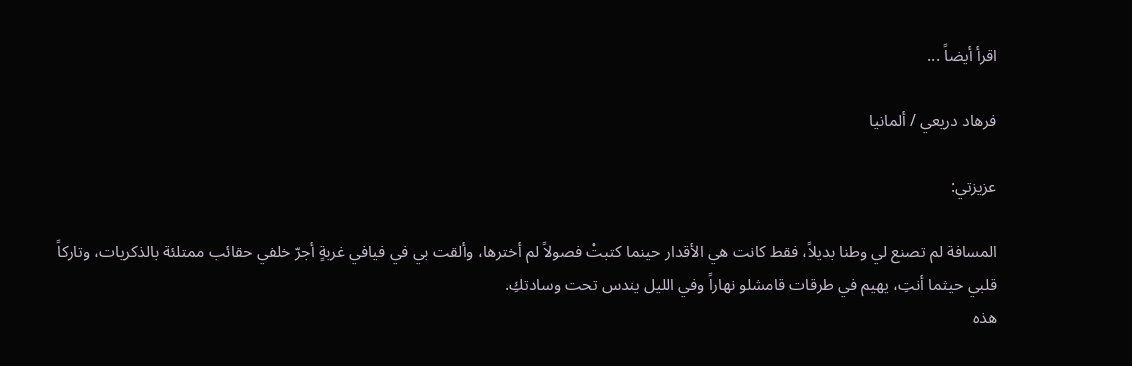اقرأ أيضاً ...

فرهاد دريعي / ألمانيا

عزيزتي:

المسافة لم تصنع لي وطنا بديلاً، فقط كانت هي الأقدار حينما كتبتْ فصولاً لم أخترها، وألقت بي في فيافي غربةٍ أجرّ خلفي حقائب ممتلئة بالذكريات، وتاركاً قلبي حيثما أنتِ، يهيم في طرقات قامشلو نهاراً وفي الليل يندس تحت وسادتكِ.
هذه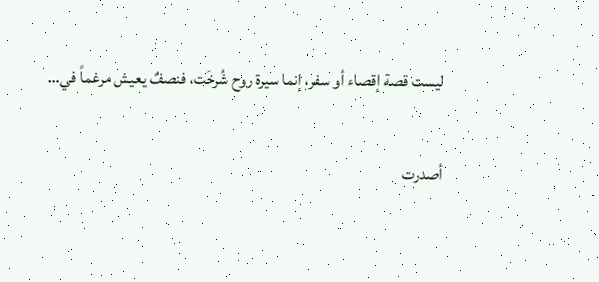ليست قصة إقصاء أو سفر، إنما سيرة روح شُرخَت، فنصفٌ يعيش مرغماً في…

أصدرت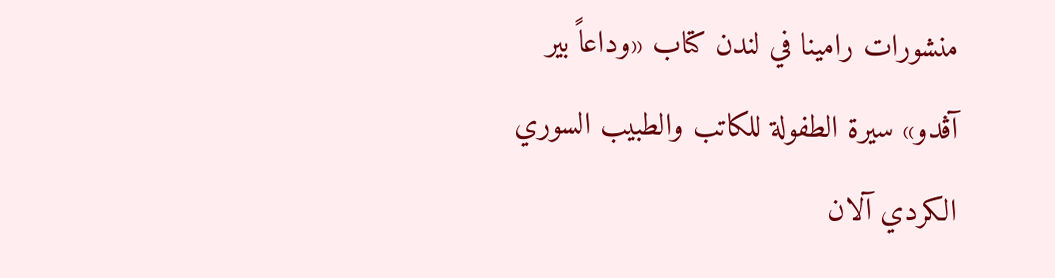منشورات رامينا في لندن كتاب «وداعاً بير آڤدو» سيرة الطفولة للكاتب والطبيب السوري الكردي آلان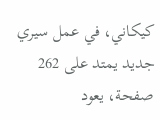كيكاني، في عمل سيري جديد يمتد على 262 صفحة، يعود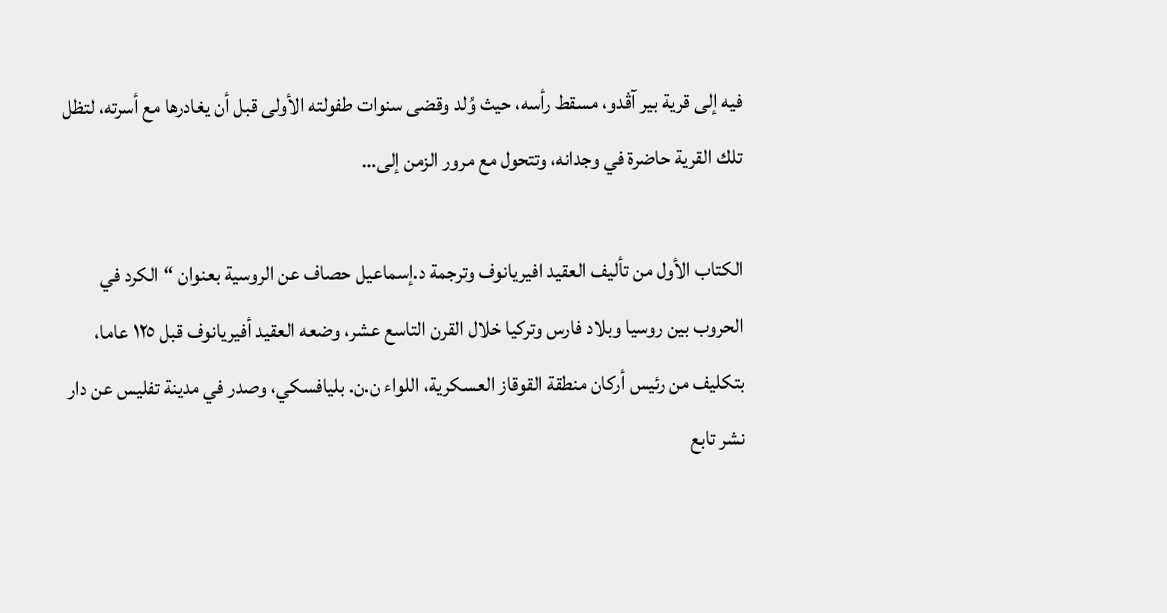فيه إلى قرية بير آڤدو، مسقط رأسه، حيث وُلد وقضى سنوات طفولته الأولى قبل أن يغادرها مع أسرته، لتظل تلك القرية حاضرة في وجدانه، وتتحول مع مرور الزمن إلى…

الكتاب الأول من تأليف العقيد افيريانوف وترجمة د.إسماعيل حصاف عن الروسية بعنوان “الكرد في الحروب بين روسيا وبلاد فارس وتركيا خلال القرن التاسع عشر، وضعه العقيد أفيريانوف قبل ١٢٥ عاما، بتكليف من رئيس أركان منطقة القوقاز العسكرية، اللواء ن.ن. بليافسكي، وصدر في مدينة تفليس عن دار نشر تابع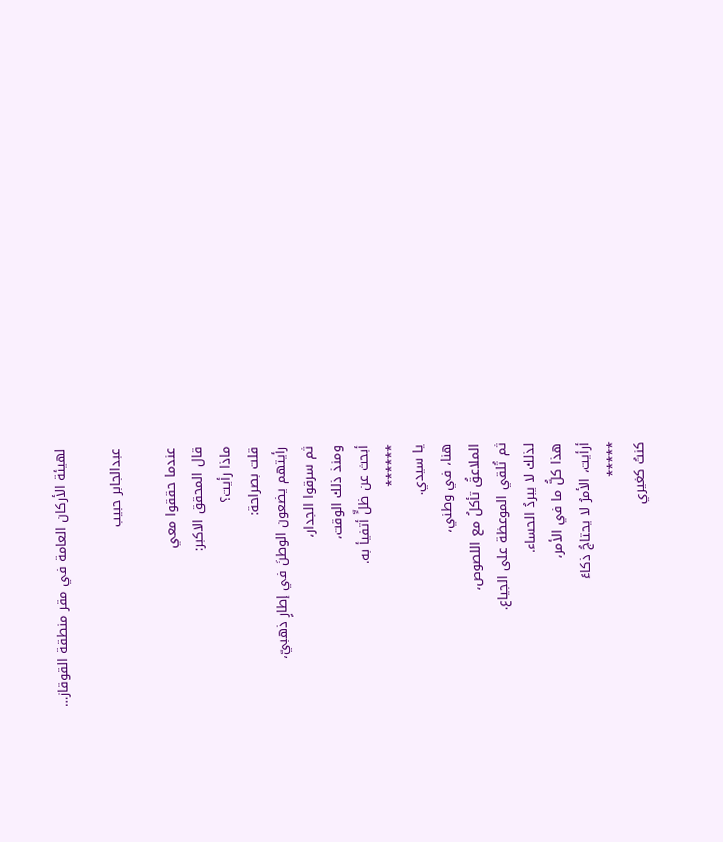لهيئة الأركان العامة في مقر منطقة القوقاز…

عبدالجابر حبيب

عندما حققوا معي
قال المحقق الاكبر:
ماذا رأيت؟
قلت بصراحة:
رأيتهم يضعون الوطنَ في إطارٍ ذهبيّ،
ثم سرقوا الجدار،
ومنذ ذلك الوقت،
أبحث عن ظلٍّ أتفيأ به.
******
يا سيدي.
هنا، في وطني،
الملاعقُ تأكلُ مع اللصوص،
ثم تُلقي الموعظة على الجياع.
لذلك لا يبردُ الحساء.
هذا كلُّ ما في الأمر،
أرأيت، الأمرُ لا يحتاجُ ذكاءً
*****
كنتُ كغيري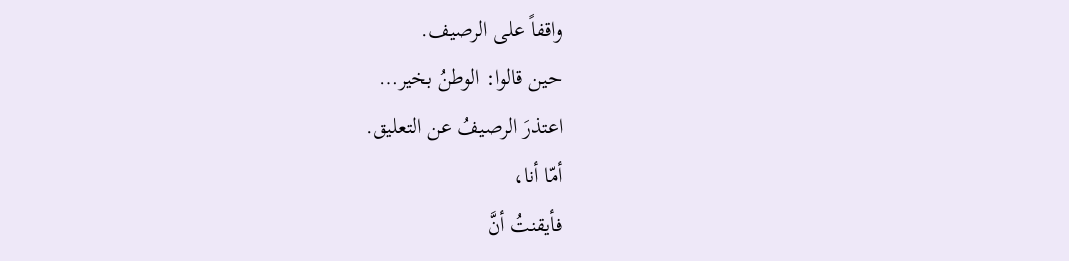واقفاً على الرصيف.
حين قالوا: الوطنُ بخير…
اعتذرَ الرصيفُ عن التعليق.
أمّا أنا،
فأيقنتُ أنَّ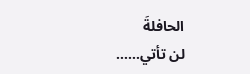الحافلةَ
لن تأتي……